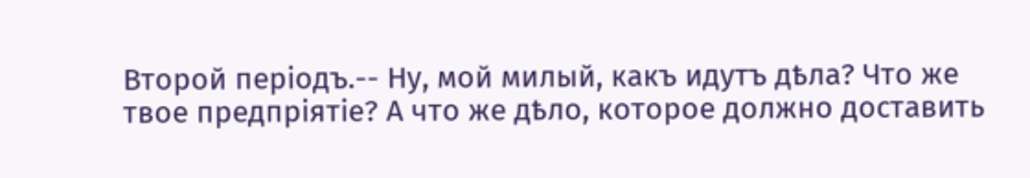Второй періодъ.-- Ну, мой милый, какъ идутъ дѣла? Что же твое предпріятіе? А что же дѣло, которое должно доставить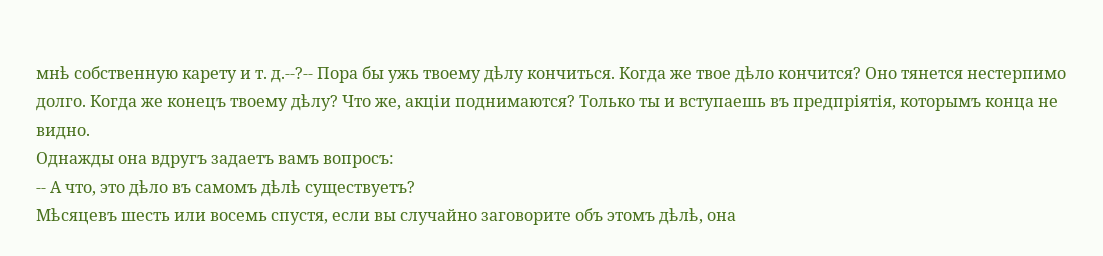мнѣ собственную карету и т. д.--?-- Пора бы ужь твоему дѣлу кончиться. Когда же твое дѣло кончится? Оно тянется нестерпимо долго. Когда же конецъ твоему дѣлу? Что же, акціи поднимаются? Только ты и вступаешь въ предпріятія, которымъ конца не видно.
Однажды она вдругъ задаетъ вамъ вопросъ:
-- А что, это дѣло въ самомъ дѣлѣ существуетъ?
Мѣсяцевъ шесть или восемь спустя, если вы случайно заговорите объ этомъ дѣлѣ, она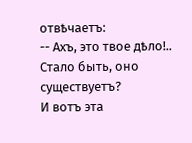отвѣчаетъ:
-- Ахъ, это твое дѣло!.. Стало быть, оно существуетъ?
И вотъ эта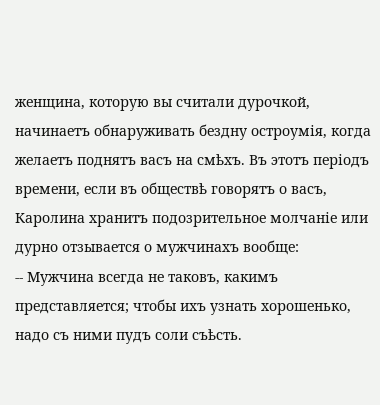женщина, которую вы считали дурочкой, начинаетъ обнаруживать бездну остроумія, когда желаетъ поднятъ васъ на смѣхъ. Въ этотъ періодъ времени, если въ обществѣ говорятъ о васъ, Каролина хранитъ подозрительное молчаніе или дурно отзывается о мужчинахъ вообще:
-- Мужчина всегда не таковъ, какимъ представляется; чтобы ихъ узнать хорошенько, надо съ ними пудъ соли съѣсть.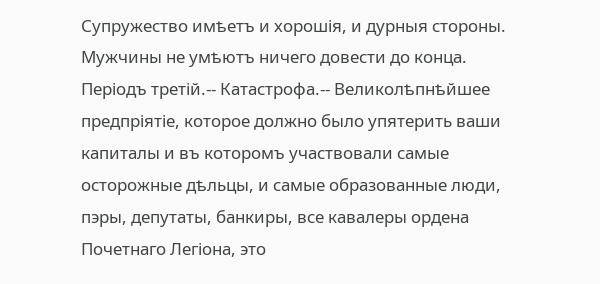Супружество имѣетъ и хорошія, и дурныя стороны. Мужчины не умѣютъ ничего довести до конца.
Періодъ третій.-- Катастрофа.-- Великолѣпнѣйшее предпріятіе, которое должно было упятерить ваши капиталы и въ которомъ участвовали самые осторожные дѣльцы, и самые образованные люди, пэры, депутаты, банкиры, все кавалеры ордена Почетнаго Легіона, это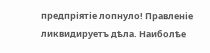предпріятіе лопнуло! Правленіе ликвидируетъ дѣла. Наиболѣе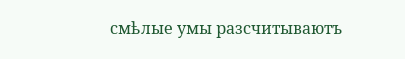смѣлые умы разсчитываютъ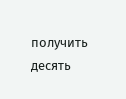получить десять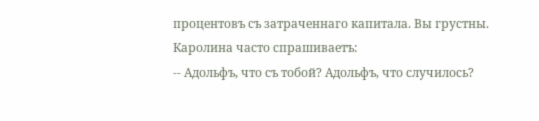процентовъ съ затраченнаго капитала. Вы грустны.
Каролина часто спрашиваетъ:
-- Адольфъ, что съ тобой? Адольфъ, что случилось?